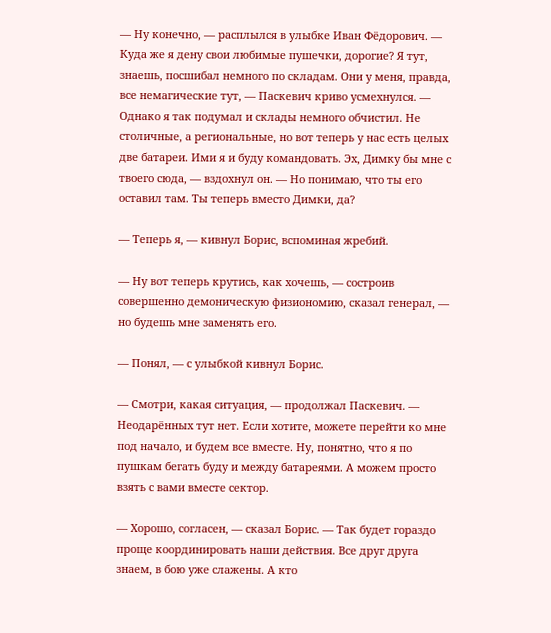— Ну конечно, — расплылся в улыбке Иван Фёдорович. — Куда же я дену свои любимые пушечки, дорогие? Я тут, знаешь, посшибал немного по складам. Они у меня, правда, все немагические тут, — Паскевич криво усмехнулся. — Однако я так подумал и склады немного обчистил. Не столичные, а региональные, но вот теперь у нас есть целых две батареи. Ими я и буду командовать. Эх, Димку бы мне с твоего сюда, — вздохнул он. — Но понимаю, что ты его оставил там. Ты теперь вместо Димки, да?

— Теперь я, — кивнул Борис, вспоминая жребий.

— Ну вот теперь крутись, как хочешь, — состроив совершенно демоническую физиономию, сказал генерал, — но будешь мне заменять его.

— Понял, — с улыбкой кивнул Борис.

— Смотри, какая ситуация, — продолжал Паскевич. — Неодарённых тут нет. Если хотите, можете перейти ко мне под начало, и будем все вместе. Ну, понятно, что я по пушкам бегать буду и между батареями. А можем просто взять с вами вместе сектор.

— Хорошо, согласен, — сказал Борис. — Так будет гораздо проще координировать наши действия. Все друг друга знаем, в бою уже слажены. А кто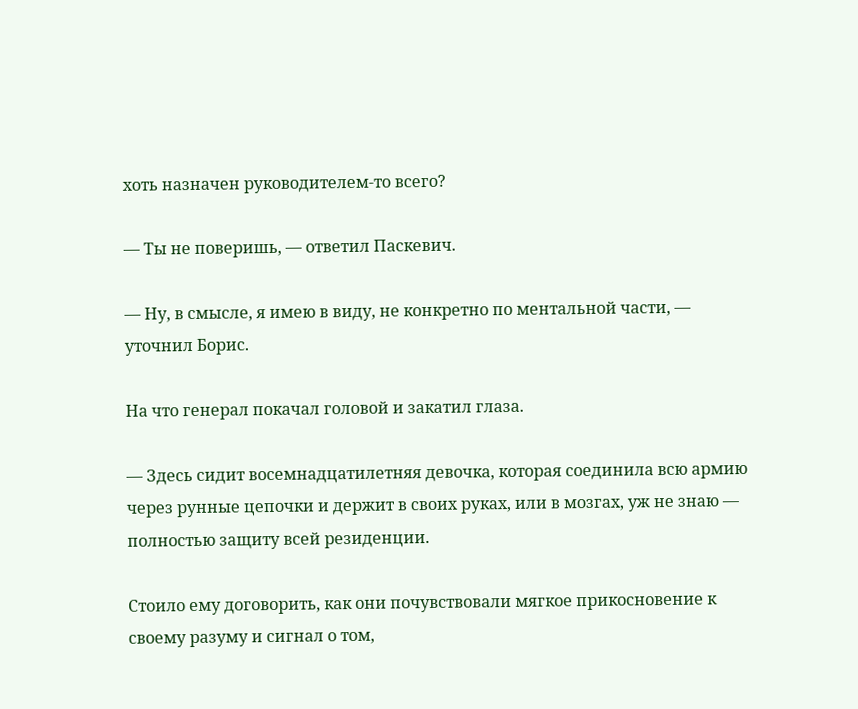хоть назначен руководителем-то всего?

— Ты не поверишь, — ответил Паскевич.

— Ну, в смысле, я имею в виду, не конкретно по ментальной части, — уточнил Борис.

На что генерал покачал головой и закатил глаза.

— Здесь сидит восемнадцатилетняя девочка, которая соединила всю армию через рунные цепочки и держит в своих руках, или в мозгах, уж не знаю — полностью защиту всей резиденции.

Стоило ему договорить, как они почувствовали мягкое прикосновение к своему разуму и сигнал о том,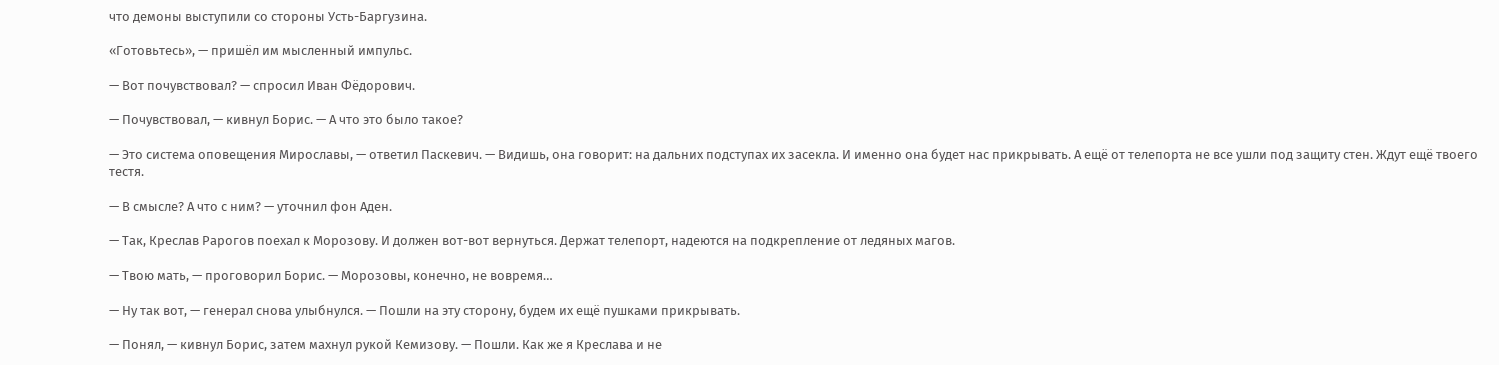что демоны выступили со стороны Усть-Баргузина.

«Готовьтесь», — пришёл им мысленный импульс.

— Вот почувствовал? — спросил Иван Фёдорович.

— Почувствовал, — кивнул Борис. — А что это было такое?

— Это система оповещения Мирославы, — ответил Паскевич. — Видишь, она говорит: на дальних подступах их засекла. И именно она будет нас прикрывать. А ещё от телепорта не все ушли под защиту стен. Ждут ещё твоего тестя.

— В смысле? А что с ним? — уточнил фон Аден.

— Так, Креслав Рарогов поехал к Морозову. И должен вот-вот вернуться. Держат телепорт, надеются на подкрепление от ледяных магов.

— Твою мать, — проговорил Борис. — Морозовы, конечно, не вовремя…

— Ну так вот, — генерал снова улыбнулся. — Пошли на эту сторону, будем их ещё пушками прикрывать.

— Понял, — кивнул Борис, затем махнул рукой Кемизову. — Пошли. Как же я Креслава и не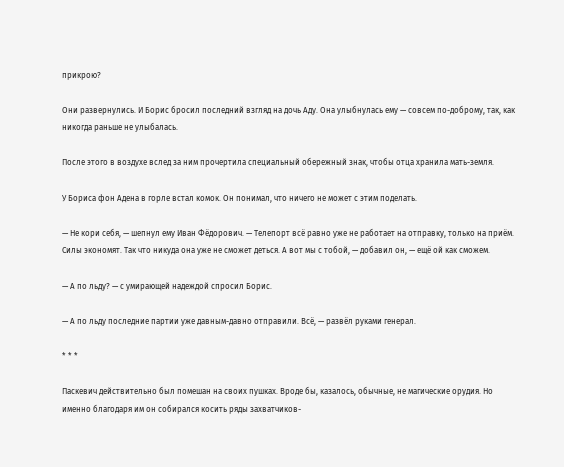прикрою?

Они развернулись. И Борис бросил последний взгляд на дочь Аду. Она улыбнулась ему — совсем по-доброму, так, как никогда раньше не улыбалась.

После этого в воздухе вслед за ним прочертила специальный обережный знак, чтобы отца хранила мать-земля.

У Бориса фон Адена в горле встал комок. Он понимал, что ничего не может с этим поделать.

— Не кори себя, — шепнул ему Иван Фёдорович. — Телепорт всё равно уже не работает на отправку, только на приём. Силы экономят. Так что никуда она уже не сможет деться. А вот мы с тобой, — добавил он, — ещё ой как сможем.

— А по льду? — с умирающей надеждой спросил Борис.

— А по льду последние партии уже давным-давно отправили. Всё, — развёл руками генерал.

* * *

Паскевич действительно был помешан на своих пушках. Вроде бы, казалось, обычные, не магические орудия. Но именно благодаря им он собирался косить ряды захватчиков-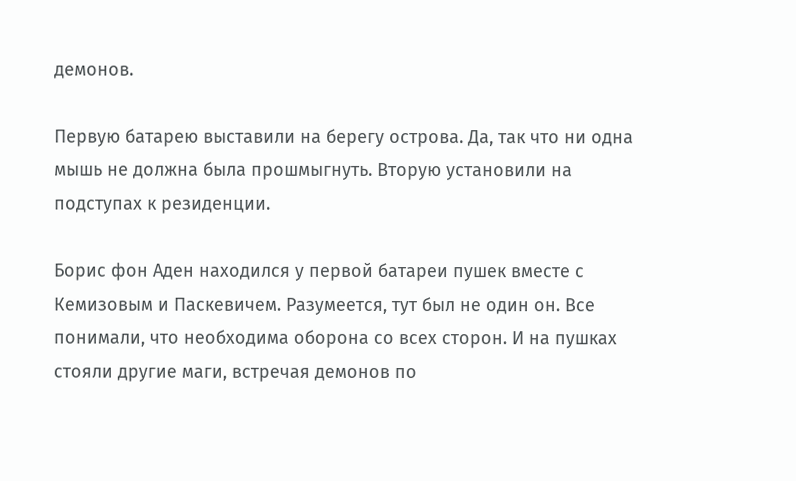демонов.

Первую батарею выставили на берегу острова. Да, так что ни одна мышь не должна была прошмыгнуть. Вторую установили на подступах к резиденции.

Борис фон Аден находился у первой батареи пушек вместе с Кемизовым и Паскевичем. Разумеется, тут был не один он. Все понимали, что необходима оборона со всех сторон. И на пушках стояли другие маги, встречая демонов по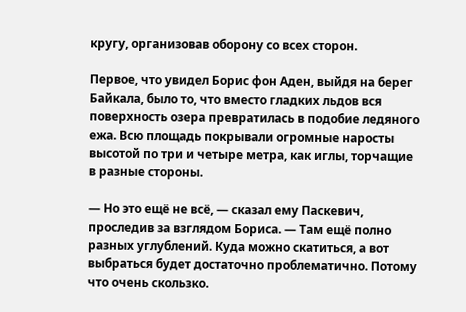кругу, организовав оборону со всех сторон.

Первое, что увидел Борис фон Аден, выйдя на берег Байкала, было то, что вместо гладких льдов вся поверхность озера превратилась в подобие ледяного ежа. Всю площадь покрывали огромные наросты высотой по три и четыре метра, как иглы, торчащие в разные стороны.

— Но это ещё не всё, — сказал ему Паскевич, проследив за взглядом Бориса. — Там ещё полно разных углублений. Куда можно скатиться, а вот выбраться будет достаточно проблематично. Потому что очень скользко.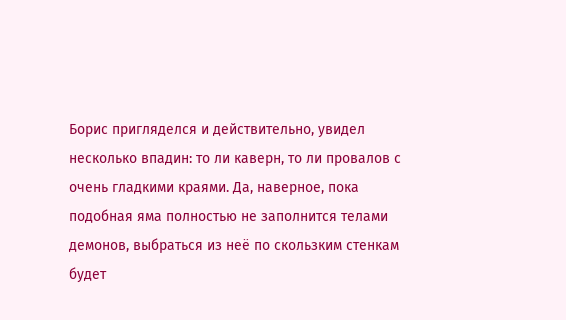Борис пригляделся и действительно, увидел несколько впадин: то ли каверн, то ли провалов с очень гладкими краями. Да, наверное, пока подобная яма полностью не заполнится телами демонов, выбраться из неё по скользким стенкам будет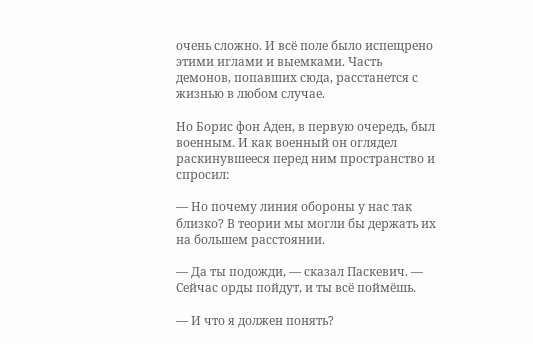очень сложно. И всё поле было испещрено этими иглами и выемками. Часть демонов, попавших сюда, расстанется с жизнью в любом случае.

Но Борис фон Аден, в первую очередь, был военным. И как военный он оглядел раскинувшееся перед ним пространство и спросил:

— Но почему линия обороны у нас так близко? В теории мы могли бы держать их на большем расстоянии.

— Да ты подожди, — сказал Паскевич. — Сейчас орды пойдут, и ты всё поймёшь.

— И что я должен понять?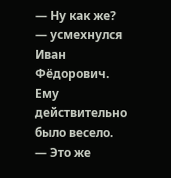— Ну как же? — усмехнулся Иван Фёдорович. Ему действительно было весело. — Это же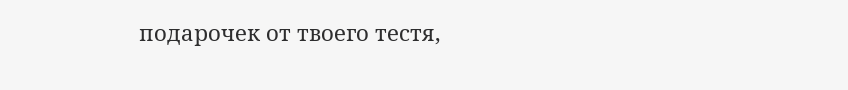подарочек от твоего тестя,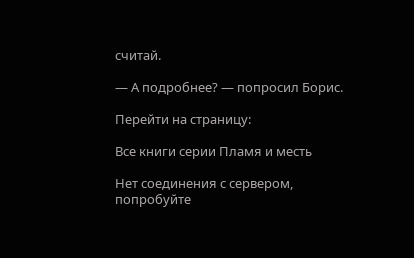считай.

— А подробнее? — попросил Борис.

Перейти на страницу:

Все книги серии Пламя и месть

Нет соединения с сервером, попробуйте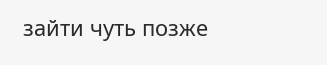зайти чуть позже